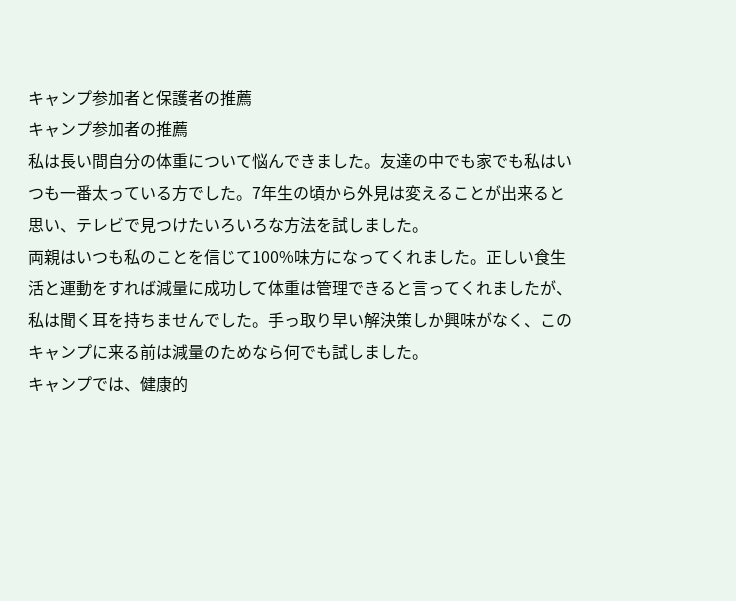キャンプ参加者と保護者の推薦
キャンプ参加者の推薦
私は長い間自分の体重について悩んできました。友達の中でも家でも私はいつも一番太っている方でした。7年生の頃から外見は変えることが出来ると思い、テレビで見つけたいろいろな方法を試しました。
両親はいつも私のことを信じて100%味方になってくれました。正しい食生活と運動をすれば減量に成功して体重は管理できると言ってくれましたが、私は聞く耳を持ちませんでした。手っ取り早い解決策しか興味がなく、このキャンプに来る前は減量のためなら何でも試しました。
キャンプでは、健康的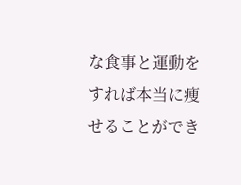な食事と運動をすれば本当に痩せることができ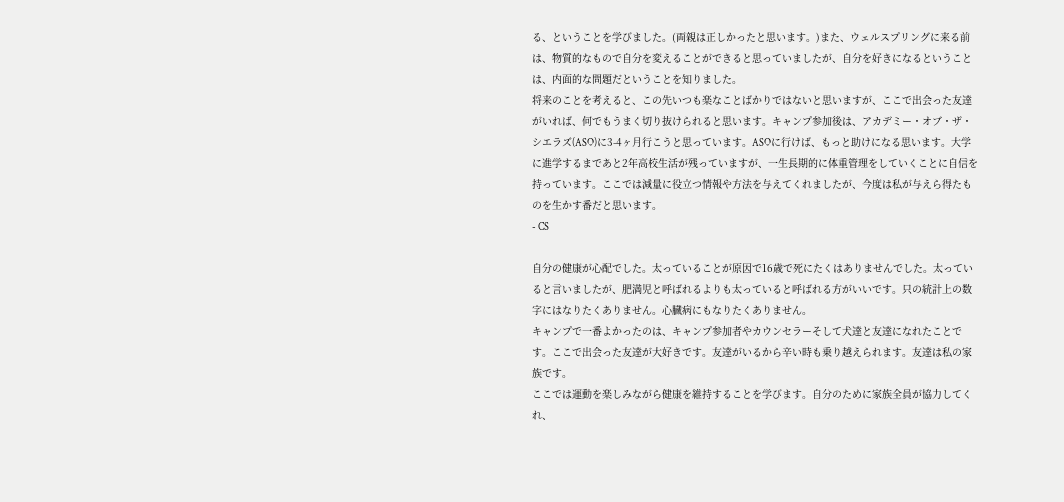る、ということを学びました。(両親は正しかったと思います。)また、ウェルスプリングに来る前は、物質的なもので自分を変えることができると思っていましたが、自分を好きになるということは、内面的な問題だということを知りました。
将来のことを考えると、この先いつも楽なことばかりではないと思いますが、ここで出会った友達がいれば、何でもうまく切り抜けられると思います。キャンプ参加後は、アカデミー・オブ・ザ・シエラズ(ASO)に3-4ヶ月行こうと思っています。ASOに行けば、もっと助けになる思います。大学に進学するまであと2年高校生活が残っていますが、一生長期的に体重管理をしていくことに自信を持っています。ここでは減量に役立つ情報や方法を与えてくれましたが、今度は私が与えら得たものを生かす番だと思います。
- CS

自分の健康が心配でした。太っていることが原因で16歳で死にたくはありませんでした。太っていると言いましたが、肥満児と呼ばれるよりも太っていると呼ばれる方がいいです。只の統計上の数字にはなりたくありません。心臓病にもなりたくありません。
キャンプで一番よかったのは、キャンプ参加者やカウンセラーそして犬達と友達になれたことです。ここで出会った友達が大好きです。友達がいるから辛い時も乗り越えられます。友達は私の家族です。
ここでは運動を楽しみながら健康を維持することを学びます。自分のために家族全員が協力してくれ、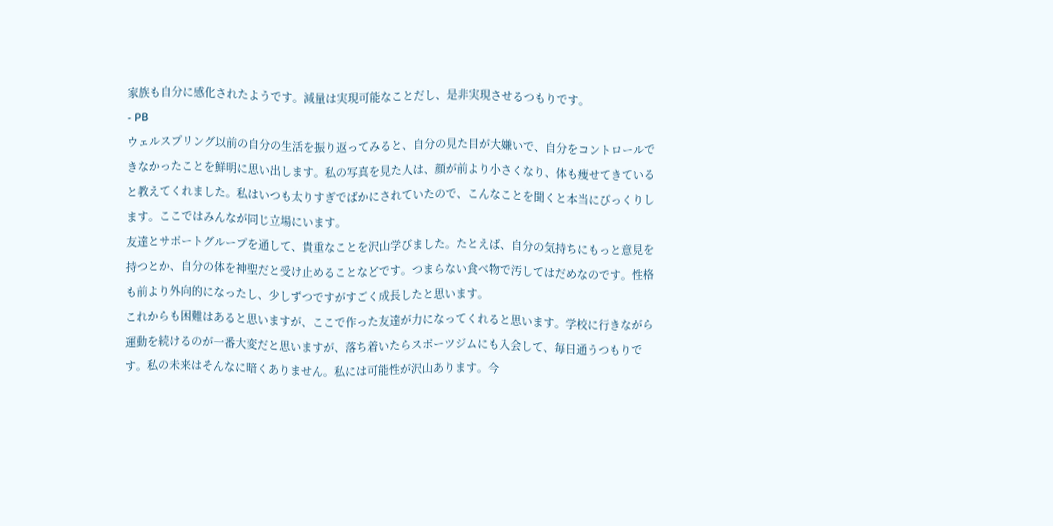家族も自分に感化されたようです。減量は実現可能なことだし、是非実現させるつもりです。
- PB
ウェルスプリング以前の自分の生活を振り返ってみると、自分の見た目が大嫌いで、自分をコントロールできなかったことを鮮明に思い出します。私の写真を見た人は、顔が前より小さくなり、体も痩せてきていると教えてくれました。私はいつも太りすぎでばかにされていたので、こんなことを聞くと本当にびっくりします。ここではみんなが同じ立場にいます。
友達とサポートグループを通して、貴重なことを沢山学びました。たとえば、自分の気持ちにもっと意見を持つとか、自分の体を神聖だと受け止めることなどです。つまらない食べ物で汚してはだめなのです。性格も前より外向的になったし、少しずつですがすごく成長したと思います。
これからも困難はあると思いますが、ここで作った友達が力になってくれると思います。学校に行きながら運動を続けるのが一番大変だと思いますが、落ち着いたらスポーツジムにも入会して、毎日通うつもりです。私の未来はそんなに暗くありません。私には可能性が沢山あります。今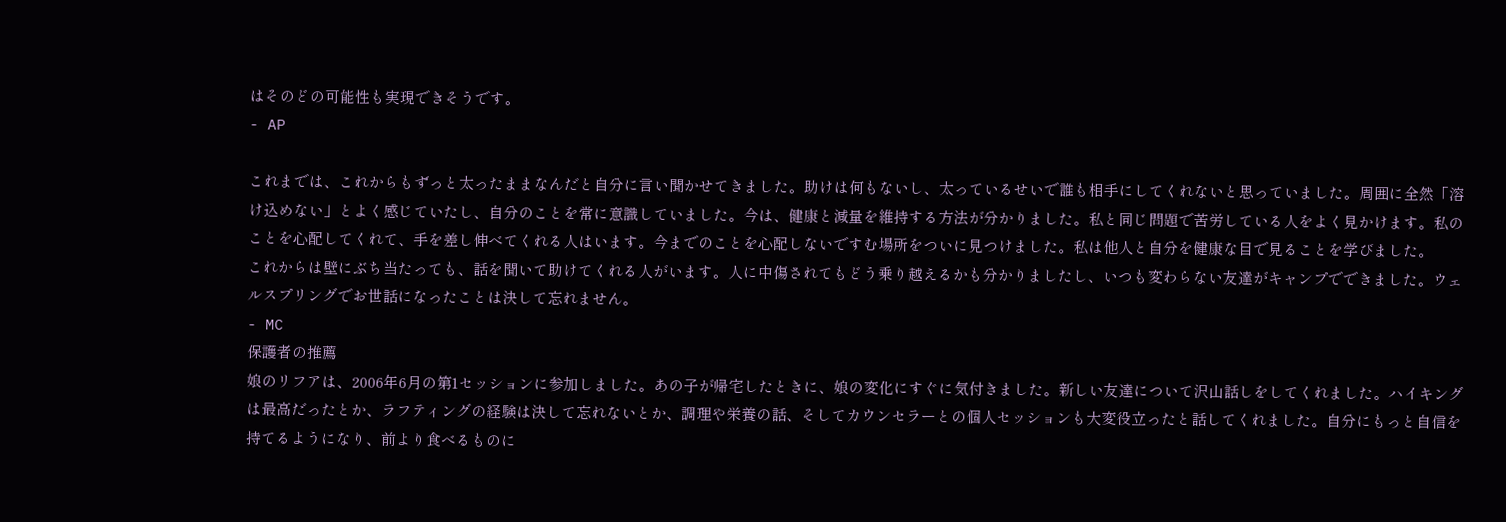はそのどの可能性も実現できそうです。
- AP

これまでは、これからもずっと太ったままなんだと自分に言い聞かせてきました。助けは何もないし、太っているせいで誰も相手にしてくれないと思っていました。周囲に全然「溶け込めない」とよく感じていたし、自分のことを常に意識していました。今は、健康と減量を維持する方法が分かりました。私と同じ問題で苦労している人をよく見かけます。私のことを心配してくれて、手を差し伸べてくれる人はいます。今までのことを心配しないですむ場所をついに見つけました。私は他人と自分を健康な目で見ることを学びました。
これからは壁にぶち当たっても、話を聞いて助けてくれる人がいます。人に中傷されてもどう乗り越えるかも分かりましたし、いつも変わらない友達がキャンプでできました。ウェルスプリングでお世話になったことは決して忘れません。
- MC
保護者の推薦
娘のリフアは、2006年6月の第1セッションに参加しました。あの子が帰宅したときに、娘の変化にすぐに気付きました。新しい友達について沢山話しをしてくれました。ハイキングは最高だったとか、ラフティングの経験は決して忘れないとか、調理や栄養の話、そしてカウンセラーとの個人セッションも大変役立ったと話してくれました。自分にもっと自信を持てるようになり、前より食べるものに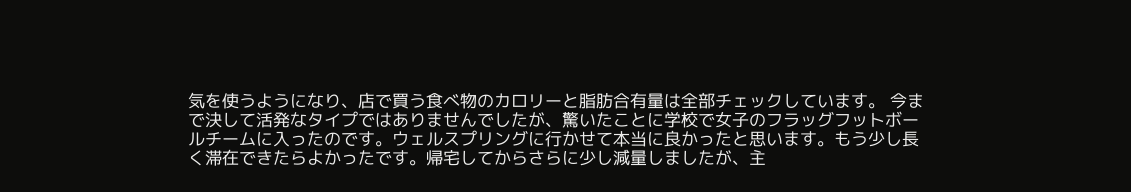気を使うようになり、店で買う食べ物のカロリーと脂肪合有量は全部チェックしています。 今まで決して活発なタイプではありませんでしたが、驚いたことに学校で女子のフラッグフットボールチームに入ったのです。ウェルスプリングに行かせて本当に良かったと思います。もう少し長く滞在できたらよかったです。帰宅してからさらに少し減量しましたが、主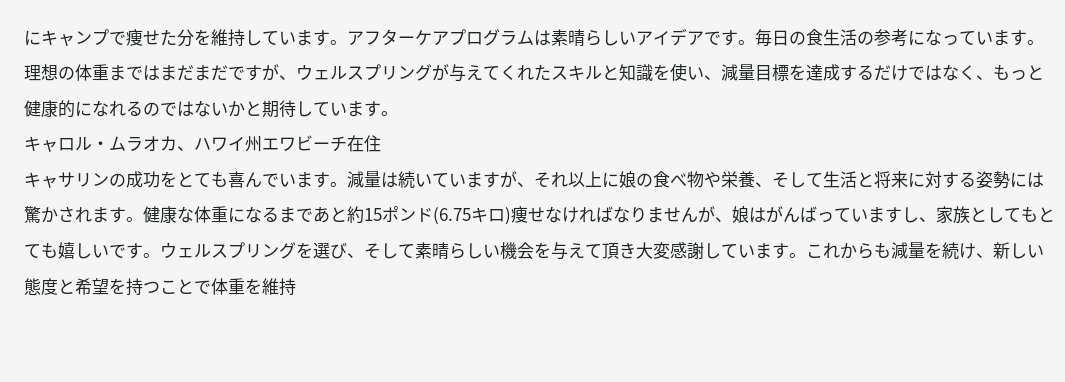にキャンプで痩せた分を維持しています。アフターケアプログラムは素晴らしいアイデアです。毎日の食生活の参考になっています。
理想の体重まではまだまだですが、ウェルスプリングが与えてくれたスキルと知識を使い、減量目標を達成するだけではなく、もっと健康的になれるのではないかと期待しています。
キャロル・ムラオカ、ハワイ州エワビーチ在住
キャサリンの成功をとても喜んでいます。減量は続いていますが、それ以上に娘の食べ物や栄養、そして生活と将来に対する姿勢には驚かされます。健康な体重になるまであと約15ポンド(6.75キロ)痩せなければなりませんが、娘はがんばっていますし、家族としてもとても嬉しいです。ウェルスプリングを選び、そして素晴らしい機会を与えて頂き大変感謝しています。これからも減量を続け、新しい態度と希望を持つことで体重を維持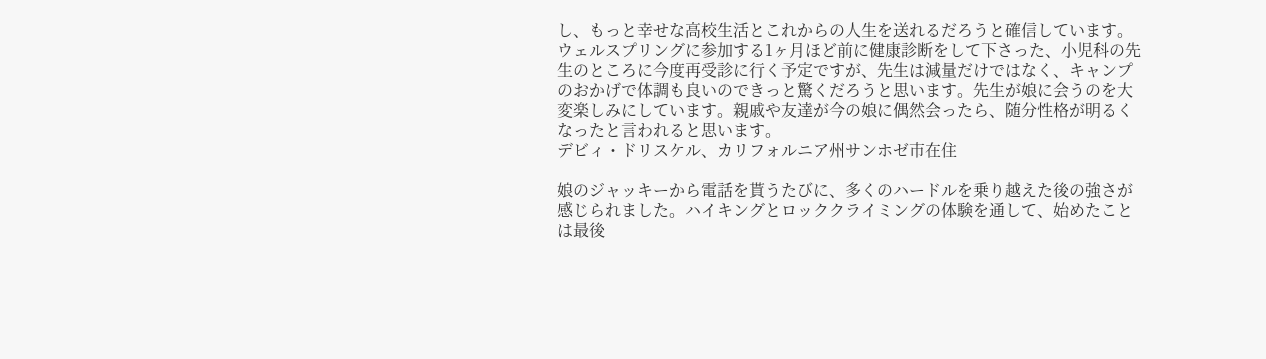し、もっと幸せな高校生活とこれからの人生を送れるだろうと確信しています。
ウェルスプリングに参加する1ヶ月ほど前に健康診断をして下さった、小児科の先生のところに今度再受診に行く予定ですが、先生は減量だけではなく、キャンプのおかげで体調も良いのできっと驚くだろうと思います。先生が娘に会うのを大変楽しみにしています。親戚や友達が今の娘に偶然会ったら、随分性格が明るくなったと言われると思います。
デビィ・ドリスケル、カリフォルニア州サンホゼ市在住

娘のジャッキーから電話を貰うたびに、多くのハードルを乗り越えた後の強さが感じられました。ハイキングとロッククライミングの体験を通して、始めたことは最後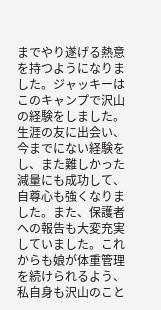までやり遂げる熱意を持つようになりました。ジャッキーはこのキャンプで沢山の経験をしました。生涯の友に出会い、今までにない経験をし、また難しかった減量にも成功して、自尊心も強くなりました。また、保護者への報告も大変充実していました。これからも娘が体重管理を続けられるよう、私自身も沢山のこと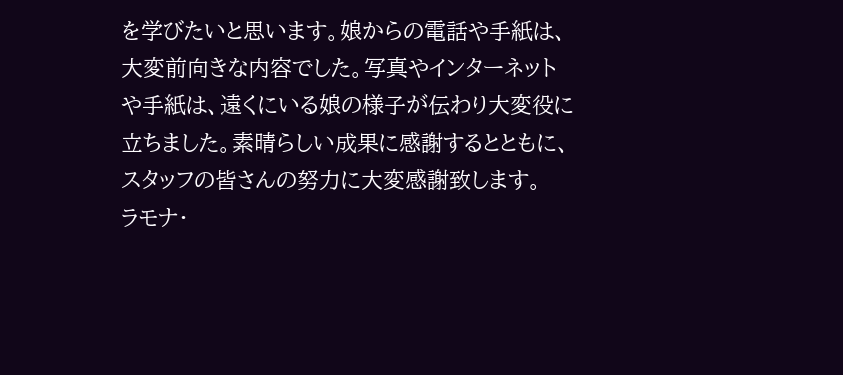を学びたいと思います。娘からの電話や手紙は、大変前向きな内容でした。写真やインターネットや手紙は、遠くにいる娘の様子が伝わり大変役に立ちました。素晴らしい成果に感謝するとともに、スタッフの皆さんの努力に大変感謝致します。
ラモナ・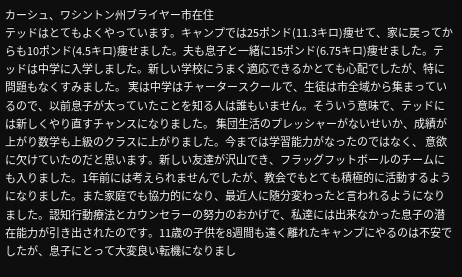カーシュ、ワシントン州ブライヤー市在住
テッドはとてもよくやっています。キャンプでは25ポンド(11.3キロ)痩せて、家に戻ってからも10ポンド(4.5キロ)痩せました。夫も息子と一緒に15ポンド(6.75キロ)痩せました。テッドは中学に入学しました。新しい学校にうまく適応できるかとても心配でしたが、特に問題もなくすみました。 実は中学はチャータースクールで、生徒は市全域から集まっているので、以前息子が太っていたことを知る人は誰もいません。そういう意味で、テッドには新しくやり直すチャンスになりました。 集団生活のプレッシャーがないせいか、成績が上がり数学も上級のクラスに上がりました。今までは学習能力がなったのではなく、 意欲に欠けていたのだと思います。新しい友達が沢山でき、フラッグフットボールのチームにも入りました。1年前には考えられませんでしたが、教会でもとても積極的に活動するようになりました。また家庭でも協力的になり、最近人に随分変わったと言われるようになりました。認知行動療法とカウンセラーの努力のおかげで、私達には出来なかった息子の潜在能力が引き出されたのです。11歳の子供を8週間も遠く離れたキャンプにやるのは不安でしたが、息子にとって大変良い転機になりまし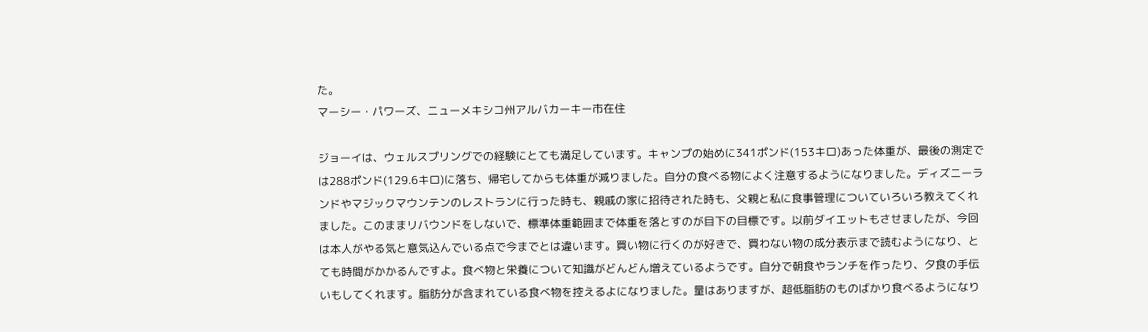た。
マーシー・パワーズ、ニューメキシコ州アルバカーキー市在住

ジョーイは、ウェルスプリングでの経験にとても満足しています。キャンプの始めに341ポンド(153キロ)あった体重が、最後の測定では288ポンド(129.6キロ)に落ち、帰宅してからも体重が減りました。自分の食べる物によく注意するようになりました。ディズニーランドやマジックマウンテンのレストランに行った時も、親戚の家に招待された時も、父親と私に食事管理についていろいろ教えてくれました。このままリバウンドをしないで、標準体重範囲まで体重を落とすのが目下の目標です。以前ダイエットもさせましたが、今回は本人がやる気と意気込んでいる点で今までとは違います。買い物に行くのが好きで、買わない物の成分表示まで読むようになり、とても時間がかかるんですよ。食べ物と栄養について知識がどんどん増えているようです。自分で朝食やランチを作ったり、夕食の手伝いもしてくれます。脂肪分が含まれている食べ物を控えるよになりました。量はありますが、超低脂肪のものばかり食べるようになり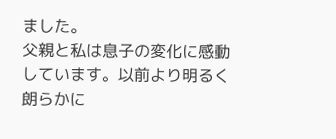ました。
父親と私は息子の変化に感動しています。以前より明るく朗らかに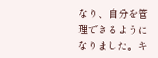なり、自分を管理できるようになりました。キ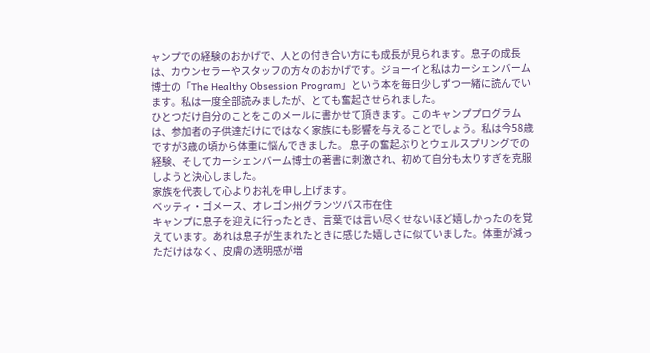ャンプでの経験のおかげで、人との付き合い方にも成長が見られます。息子の成長は、カウンセラーやスタッフの方々のおかげです。ジョーイと私はカーシェンバーム博士の「The Healthy Obsession Program」という本を毎日少しずつ一緒に読んでいます。私は一度全部読みましたが、とても奮起させられました。
ひとつだけ自分のことをこのメールに書かせて頂きます。このキャンププログラムは、参加者の子供達だけにではなく家族にも影響を与えることでしょう。私は今58歳ですが3歳の頃から体重に悩んできました。 息子の奮起ぶりとウェルスプリングでの経験、そしてカーシェンバーム博士の著書に刺激され、初めて自分も太りすぎを克服しようと決心しました。
家族を代表して心よりお礼を申し上げます。
ベッティ・ゴメース、オレゴン州グランツパス市在住
キャンプに息子を迎えに行ったとき、言葉では言い尽くせないほど嬉しかったのを覚えています。あれは息子が生まれたときに感じた嬉しさに似ていました。体重が減っただけはなく、皮膚の透明感が増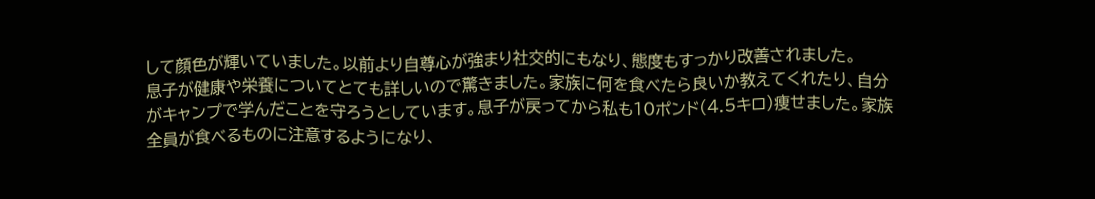して顔色が輝いていました。以前より自尊心が強まり社交的にもなり、態度もすっかり改善されました。
息子が健康や栄養についてとても詳しいので驚きました。家族に何を食べたら良いか教えてくれたり、自分がキャンプで学んだことを守ろうとしています。息子が戻ってから私も10ポンド(4.5キロ)痩せました。家族全員が食べるものに注意するようになり、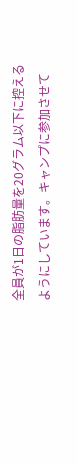全員が1日の脂肪量を20グラム以下に控えるようにしています。キャンプに参加させて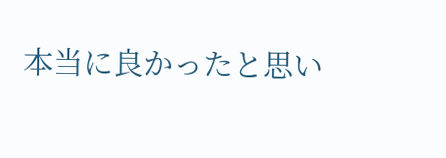本当に良かったと思い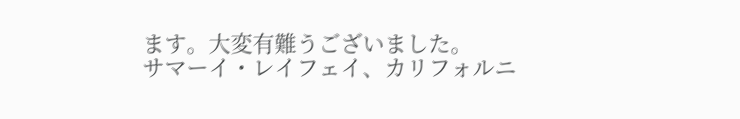ます。大変有難うございました。
サマーイ・レイフェイ、カリフォルニ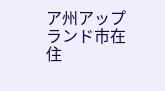ア州アップランド市在住